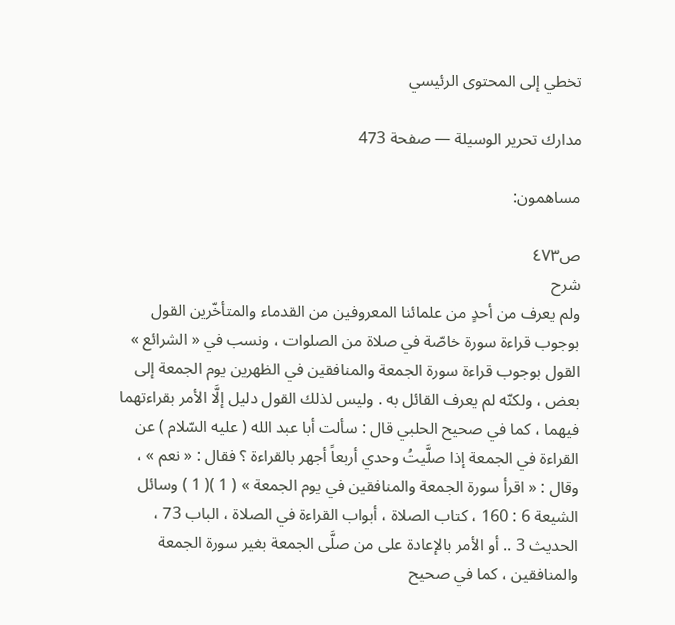تخطي إلى المحتوى الرئيسي

مدارك تحرير الوسيلة — صفحة 473

مساهمون:

ص٤٧٣
شرح
ولم يعرف من أحدٍ من علمائنا المعروفين من القدماء والمتأخّرين القول بوجوب قراءة سورة خاصّة في صلاة من الصلوات ، ونسب في « الشرائع » القول بوجوب قراءة سورة الجمعة والمنافقين في الظهرين يوم الجمعة إلى بعض ، ولكنّه لم يعرف القائل به . وليس لذلك القول دليل إلَّا الأمر بقراءتهما فيهما ، كما في صحيح الحلبي قال : سألت أبا عبد الله ( عليه السّلام ) عن القراءة في الجمعة إذا صلَّيتُ وحدي أربعاً أجهر بالقراءة ؟ فقال : « نعم » ، وقال : « اقرأ سورة الجمعة والمنافقين في يوم الجمعة » ( 1 )( 1 ) وسائل الشيعة 6 : 160 ، كتاب الصلاة ، أبواب القراءة في الصلاة ، الباب 73 ، الحديث 3 .. أو الأمر بالإعادة على من صلَّى الجمعة بغير سورة الجمعة والمنافقين ، كما في صحيح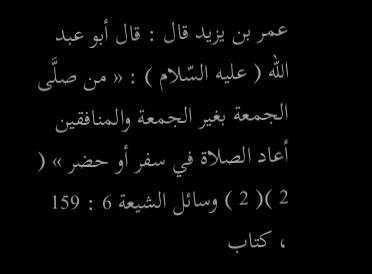عمر بن يزيد قال : قال أبو عبد الله ( عليه السّلام ) : « من صلَّى الجمعة بغير الجمعة والمنافقين أعاد الصلاة في سفر أو حضر » ( 2 )( 2 ) وسائل الشيعة 6 : 159 ، كتاب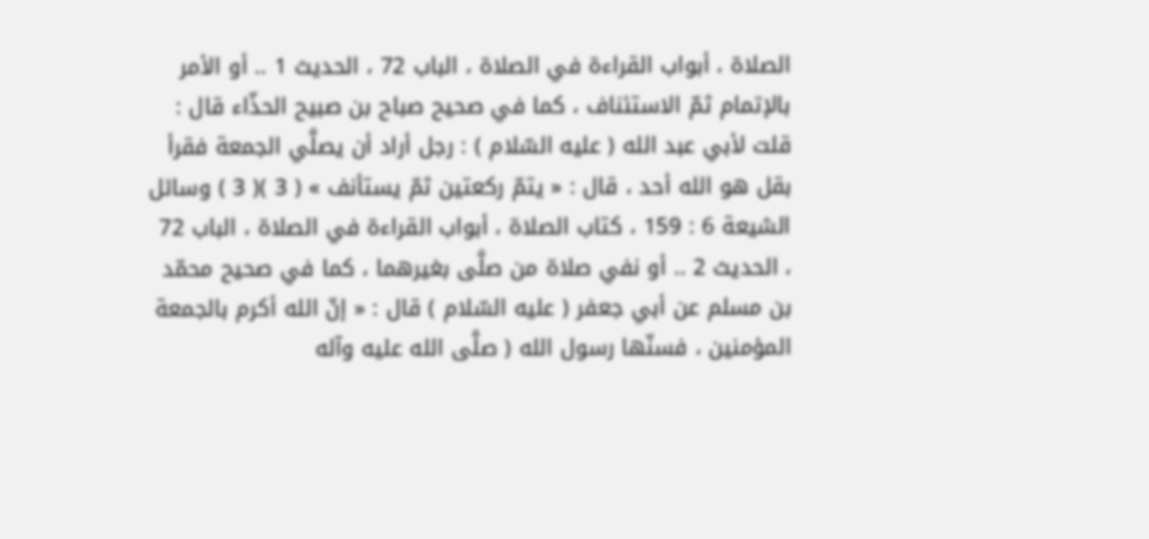الصلاة ، أبواب القراءة في الصلاة ، الباب 72 ، الحديث 1 .. أو الأمر بالإتمام ثمّ الاستئناف ، كما في صحيح صباح بن صبيح الحذّاء قال : قلت لأبي عبد الله ( عليه السّلام ) : رجل أراد أن يصلَّي الجمعة فقرأ بقل هو الله أحد ، قال : « يتمّ ركعتين ثمّ يستأنف » ( 3 )( 3 ) وسائل الشيعة 6 : 159 ، كتاب الصلاة ، أبواب القراءة في الصلاة ، الباب 72 ، الحديث 2 .. أو نفي صلاة من صلَّى بغيرهما ، كما في صحيح محمّد بن مسلم عن أبي جعفر ( عليه السّلام ) قال : « إنّ الله أكرم بالجمعة المؤمنين ، فسنّها رسول الله ( صلَّى الله عليه وآله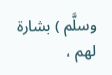وسلَّم ) بشارة لهم ،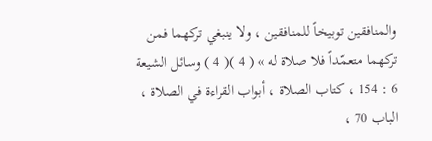والمنافقين توبيخاً للمنافقين ، ولا ينبغي تركهما فمن تركهما متعمّداً فلا صلاة له » ( 4 )( 4 ) وسائل الشيعة 6 : 154 ، كتاب الصلاة ، أبواب القراءة في الصلاة ، الباب 70 ،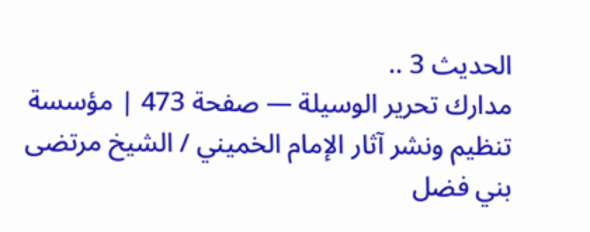الحديث 3 ..
مدارك تحرير الوسيلة — صفحة 473 | مؤسسة تنظيم ونشر آثار الإمام الخميني / الشيخ مرتضى بني فضل